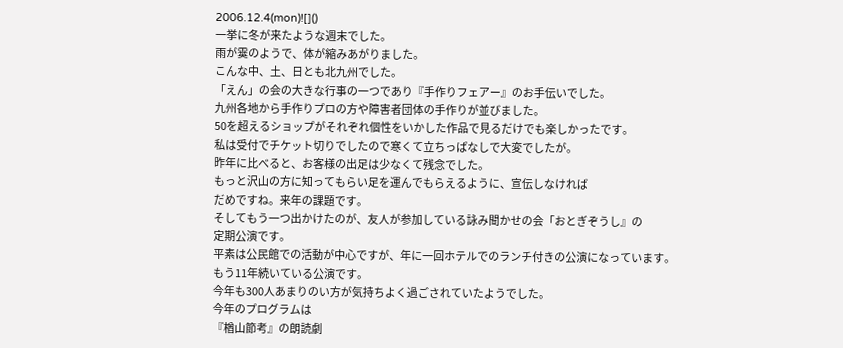2006.12.4(mon)![]()
一挙に冬が来たような週末でした。
雨が霙のようで、体が縮みあがりました。
こんな中、土、日とも北九州でした。
「えん」の会の大きな行事の一つであり『手作りフェアー』のお手伝いでした。
九州各地から手作りプロの方や障害者団体の手作りが並びました。
50を超えるショップがそれぞれ個性をいかした作品で見るだけでも楽しかったです。
私は受付でチケット切りでしたので寒くて立ちっぱなしで大変でしたが。
昨年に比べると、お客様の出足は少なくて残念でした。
もっと沢山の方に知ってもらい足を運んでもらえるように、宣伝しなければ
だめですね。来年の課題です。
そしてもう一つ出かけたのが、友人が参加している詠み聞かせの会「おとぎぞうし』の
定期公演です。
平素は公民館での活動が中心ですが、年に一回ホテルでのランチ付きの公演になっています。
もう11年続いている公演です。
今年も300人あまりのい方が気持ちよく過ごされていたようでした。
今年のプログラムは
『楢山節考』の朗読劇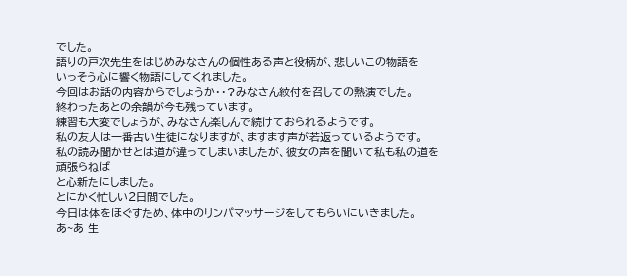でした。
語りの戸次先生をはじめみなさんの個性ある声と役柄が、悲しいこの物語を
いっそう心に響く物語にしてくれました。
今回はお話の内容からでしょうか・・?みなさん紋付を召しての熱演でした。
終わったあとの余韻が今も残っています。
練習も大変でしょうが、みなさん楽しんで続けておられるようです。
私の友人は一番古い生徒になりますが、ますます声が若返っているようです。
私の読み聞かせとは道が違ってしまいましたが、彼女の声を聞いて私も私の道を頑張らねば
と心新たにしました。
とにかく忙しい2日間でした。
今日は体をほぐすため、体中のリンパマッサージをしてもらいにいきました。
あ~あ 生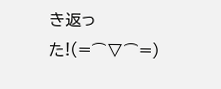き返った!(=⌒▽⌒=)